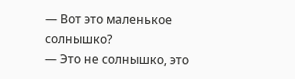— Вот это маленькое солнышко?
— Это не солнышко, это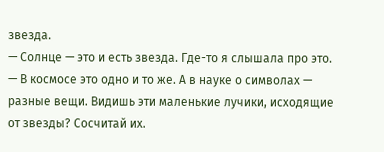звезда.
— Солнце — это и есть звезда. Где-то я слышала про это.
— В космосе это одно и то же. А в науке о символах — разные вещи. Видишь эти маленькие лучики, исходящие от звезды? Сосчитай их.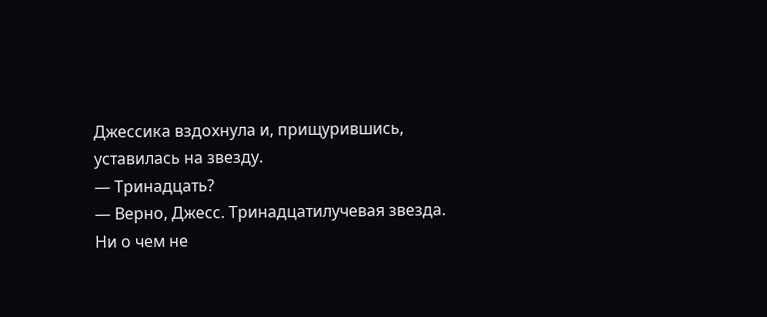Джессика вздохнула и, прищурившись, уставилась на звезду.
— Тринадцать?
— Верно, Джесс. Тринадцатилучевая звезда. Ни о чем не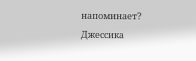напоминает?
Джессика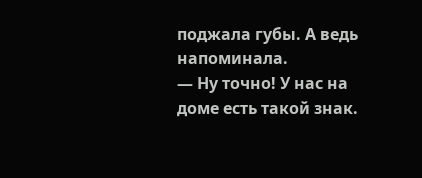поджала губы. А ведь напоминала.
— Ну точно! У нас на доме есть такой знак.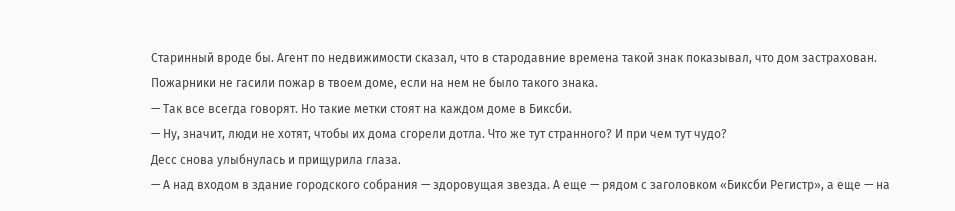Старинный вроде бы. Агент по недвижимости сказал, что в стародавние времена такой знак показывал, что дом застрахован. Пожарники не гасили пожар в твоем доме, если на нем не было такого знака.
— Так все всегда говорят. Но такие метки стоят на каждом доме в Биксби.
— Ну, значит, люди не хотят, чтобы их дома сгорели дотла. Что же тут странного? И при чем тут чудо?
Десс снова улыбнулась и прищурила глаза.
— А над входом в здание городского собрания — здоровущая звезда. А еще — рядом с заголовком «Биксби Регистр», а еще — на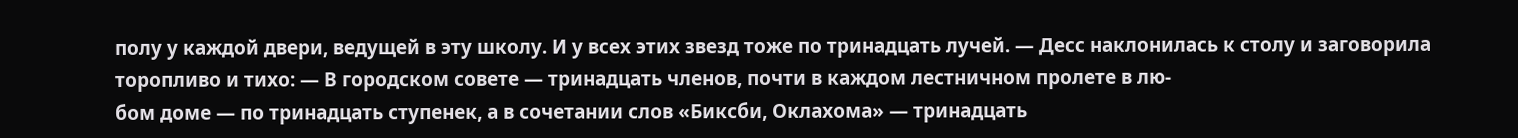полу у каждой двери, ведущей в эту школу. И у всех этих звезд тоже по тринадцать лучей. — Десс наклонилась к столу и заговорила торопливо и тихо: — В городском совете — тринадцать членов, почти в каждом лестничном пролете в лю-
бом доме — по тринадцать ступенек, а в сочетании слов «Биксби, Оклахома» — тринадцать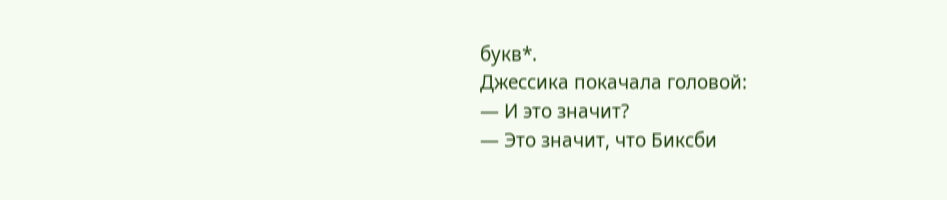букв*.
Джессика покачала головой:
— И это значит?
— Это значит, что Биксби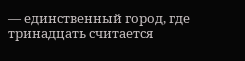— единственный город, где тринадцать считается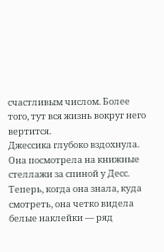счастливым числом. Более того, тут вся жизнь вокруг него вертится.
Джессика глубоко вздохнула. Она посмотрела на книжные стеллажи за спиной у Десс. Теперь, когда она знала, куда смотреть, она четко видела белые наклейки — ряд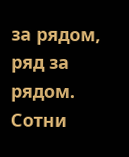за рядом, ряд за рядом. Сотни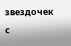звездочек с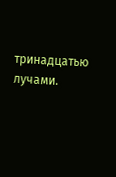тринадцатью лучами.